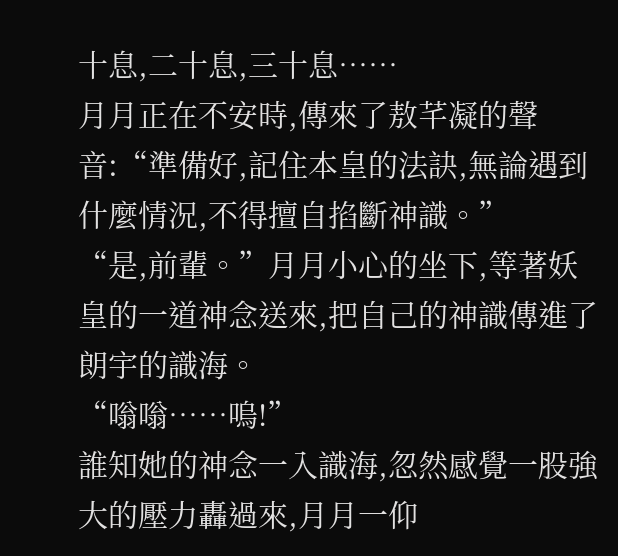十息,二十息,三十息……
月月正在不安時,傳來了敖芊凝的聲音:“準備好,記住本皇的法訣,無論遇到什麼情況,不得擅自掐斷神識。”
“是,前輩。”月月小心的坐下,等著妖皇的一道神念送來,把自己的神識傳進了朗宇的識海。
“嗡嗡……嗚!”
誰知她的神念一入識海,忽然感覺一股強大的壓力轟過來,月月一仰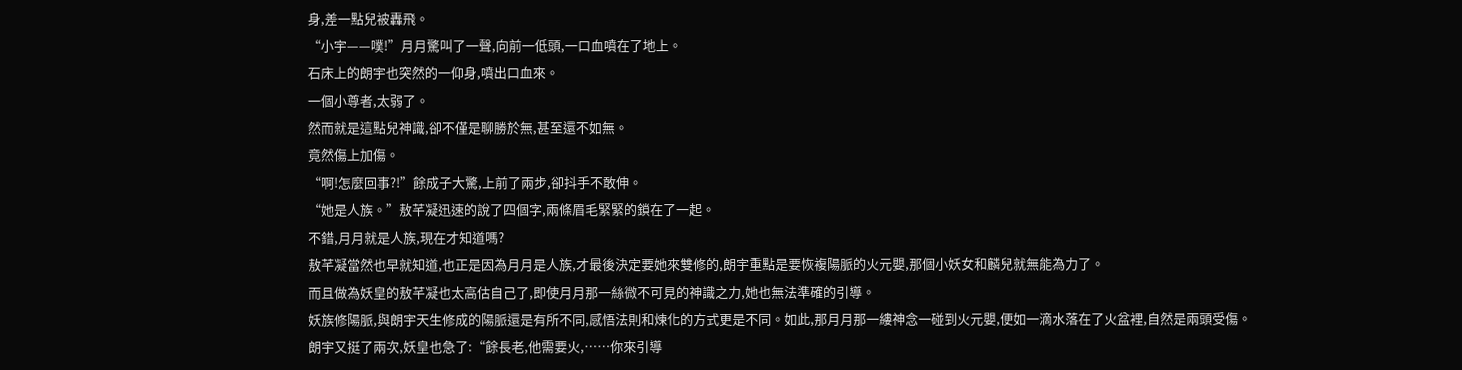身,差一點兒被轟飛。
“小宇——噗!”月月驚叫了一聲,向前一低頭,一口血噴在了地上。
石床上的朗宇也突然的一仰身,噴出口血來。
一個小尊者,太弱了。
然而就是這點兒神識,卻不僅是聊勝於無,甚至還不如無。
竟然傷上加傷。
“啊!怎麼回事?!”餘成子大驚,上前了兩步,卻抖手不敢伸。
“她是人族。”敖芊凝迅速的說了四個字,兩條眉毛緊緊的鎖在了一起。
不錯,月月就是人族,現在才知道嗎?
敖芊凝當然也早就知道,也正是因為月月是人族,才最後決定要她來雙修的,朗宇重點是要恢複陽脈的火元嬰,那個小妖女和麟兒就無能為力了。
而且做為妖皇的敖芊凝也太高估自己了,即使月月那一絲微不可見的神識之力,她也無法準確的引導。
妖族修陽脈,與朗宇天生修成的陽脈還是有所不同,感悟法則和煉化的方式更是不同。如此,那月月那一縷神念一碰到火元嬰,便如一滴水落在了火盆裡,自然是兩頭受傷。
朗宇又挺了兩次,妖皇也急了:“餘長老,他需要火,……你來引導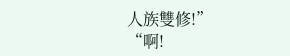人族雙修!”
“啊!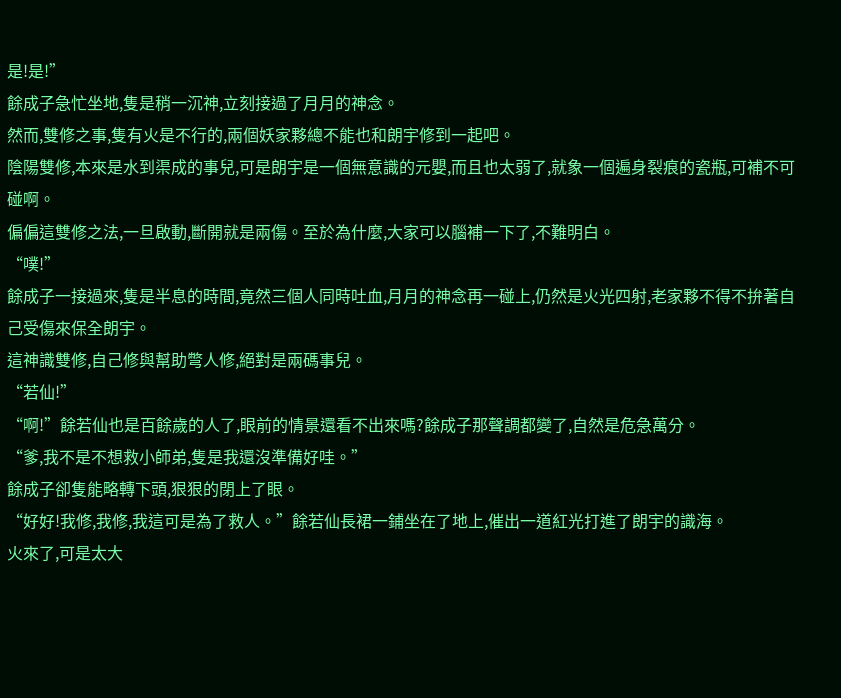是!是!”
餘成子急忙坐地,隻是稍一沉神,立刻接過了月月的神念。
然而,雙修之事,隻有火是不行的,兩個妖家夥總不能也和朗宇修到一起吧。
陰陽雙修,本來是水到渠成的事兒,可是朗宇是一個無意識的元嬰,而且也太弱了,就象一個遍身裂痕的瓷瓶,可補不可碰啊。
偏偏這雙修之法,一旦啟動,斷開就是兩傷。至於為什麼,大家可以腦補一下了,不難明白。
“噗!”
餘成子一接過來,隻是半息的時間,竟然三個人同時吐血,月月的神念再一碰上,仍然是火光四射,老家夥不得不拚著自己受傷來保全朗宇。
這神識雙修,自己修與幫助彆人修,絕對是兩碼事兒。
“若仙!”
“啊!”餘若仙也是百餘歲的人了,眼前的情景還看不出來嗎?餘成子那聲調都變了,自然是危急萬分。
“爹,我不是不想救小師弟,隻是我還沒準備好哇。”
餘成子卻隻能略轉下頭,狠狠的閉上了眼。
“好好!我修,我修,我這可是為了救人。”餘若仙長裙一鋪坐在了地上,催出一道紅光打進了朗宇的識海。
火來了,可是太大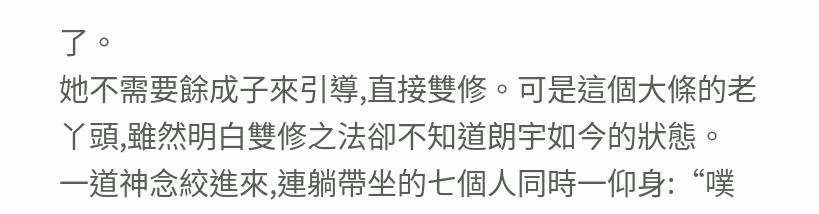了。
她不需要餘成子來引導,直接雙修。可是這個大條的老丫頭,雖然明白雙修之法卻不知道朗宇如今的狀態。
一道神念絞進來,連躺帶坐的七個人同時一仰身:“噗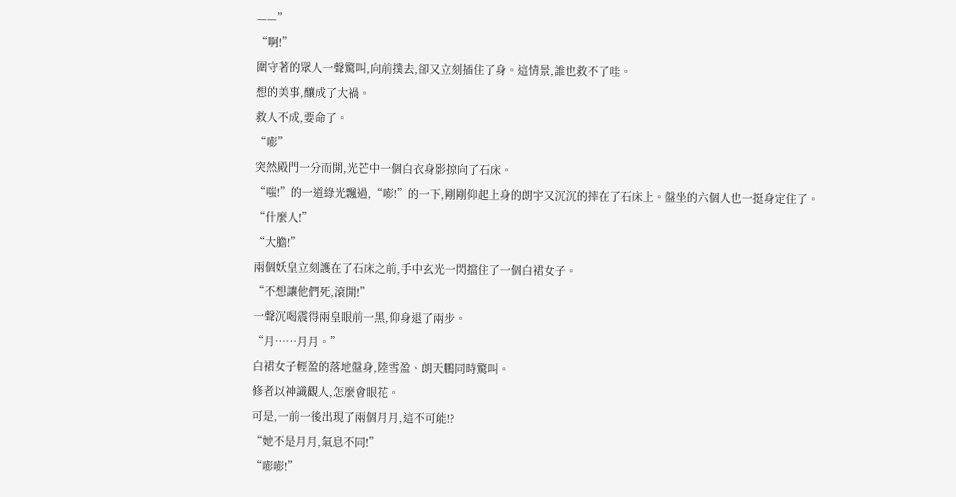——”
“啊!”
圍守著的眾人一聲驚叫,向前撲去,卻又立刻插住了身。這情景,誰也救不了哇。
想的美事,釀成了大禍。
救人不成,要命了。
“嘭”
突然殿門一分而開,光芒中一個白衣身影掠向了石床。
“嗤!”的一道綠光飄過,“嘭!”的一下,剛剛仰起上身的朗宇又沉沉的摔在了石床上。盤坐的六個人也一挺身定住了。
“什麼人!”
“大膽!”
兩個妖皇立刻護在了石床之前,手中玄光一閃擋住了一個白裙女子。
“不想讓他們死,滾開!”
一聲沉喝震得兩皇眼前一黑,仰身退了兩步。
“月……月月。”
白裙女子輕盈的落地盤身,陸雪盈、朗天鵬同時驚叫。
修者以神識觀人,怎麼會眼花。
可是,一前一後出現了兩個月月,這不可能!?
“她不是月月,氣息不同!”
“嘭嘭!”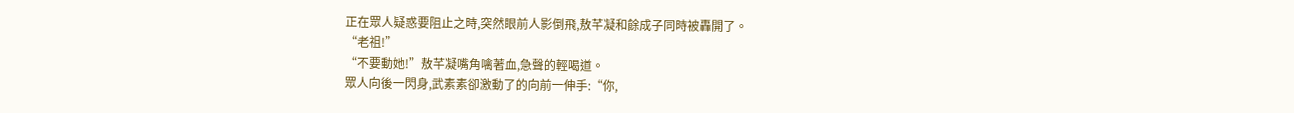正在眾人疑惑要阻止之時,突然眼前人影倒飛,敖芊凝和餘成子同時被轟開了。
“老祖!”
“不要動她!”敖芊凝嘴角噙著血,急聲的輕喝道。
眾人向後一閃身,武素素卻激動了的向前一伸手:“你,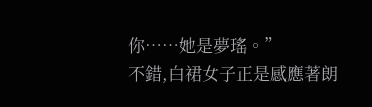你……她是夢瑤。”
不錯,白裙女子正是感應著朗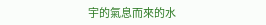宇的氣息而來的水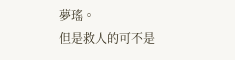夢瑤。
但是救人的可不是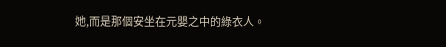她,而是那個安坐在元嬰之中的綠衣人。